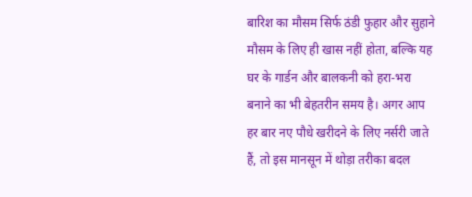बारिश का मौसम सिर्फ ठंडी फुहार और सुहाने मौसम के लिए ही खास नहीं होता, बल्कि यह घर के गार्डन और बालकनी को हरा-भरा बनाने का भी बेहतरीन समय है। अगर आप हर बार नए पौधे खरीदने के लिए नर्सरी जाते हैं, तो इस मानसून में थोड़ा तरीका बदल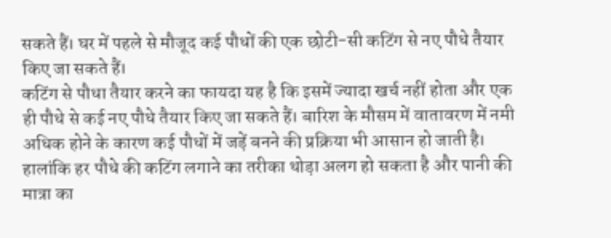सकते हैं। घर में पहले से मौजूद कई पौधों की एक छोटी-सी कटिंग से नए पौधे तैयार किए जा सकते हैं।
कटिंग से पौधा तैयार करने का फायदा यह है कि इसमें ज्यादा खर्च नहीं होता और एक ही पौधे से कई नए पौधे तैयार किए जा सकते हैं। बारिश के मौसम में वातावरण में नमी अधिक होने के कारण कई पौधों में जड़ें बनने की प्रक्रिया भी आसान हो जाती है। हालांकि हर पौधे की कटिंग लगाने का तरीका थोड़ा अलग हो सकता है और पानी की मात्रा का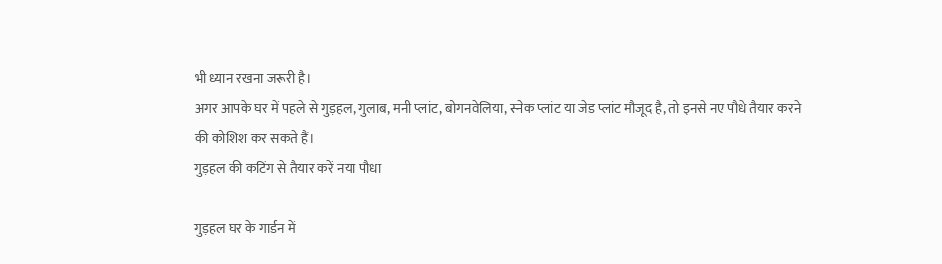भी ध्यान रखना जरूरी है।
अगर आपके घर में पहले से गुड़हल, गुलाब, मनी प्लांट, बोगनवेलिया, स्नेक प्लांट या जेड प्लांट मौजूद है, तो इनसे नए पौधे तैयार करने की कोशिश कर सकते हैं।
गुड़हल की कटिंग से तैयार करें नया पौधा

गुड़हल घर के गार्डन में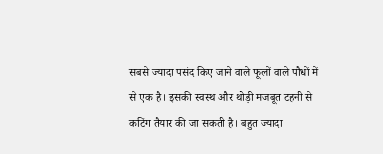सबसे ज्यादा पसंद किए जाने वाले फूलों वाले पौधों में से एक है। इसकी स्वस्थ और थोड़ी मजबूत टहनी से कटिंग तैयार की जा सकती है। बहुत ज्यादा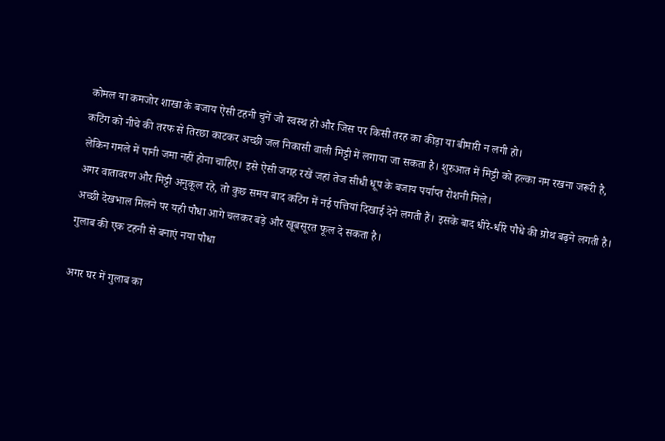कोमल या कमजोर शाखा के बजाय ऐसी टहनी चुनें जो स्वस्थ हो और जिस पर किसी तरह का कीड़ा या बीमारी न लगी हो।
कटिंग को नीचे की तरफ से तिरछा काटकर अच्छी जल निकासी वाली मिट्टी में लगाया जा सकता है। शुरुआत में मिट्टी को हल्का नम रखना जरूरी है, लेकिन गमले में पानी जमा नहीं होना चाहिए। इसे ऐसी जगह रखें जहां तेज सीधी धूप के बजाय पर्याप्त रोशनी मिले।
अगर वातावरण और मिट्टी अनुकूल रहे, तो कुछ समय बाद कटिंग में नई पत्तियां दिखाई देने लगती हैं। इसके बाद धीरे-धीरे पौधे की ग्रोथ बढ़ने लगती है। अच्छी देखभाल मिलने पर यही पौधा आगे चलकर बड़े और खूबसूरत फूल दे सकता है।
गुलाब की एक टहनी से बनाएं नया पौधा

अगर घर में गुलाब का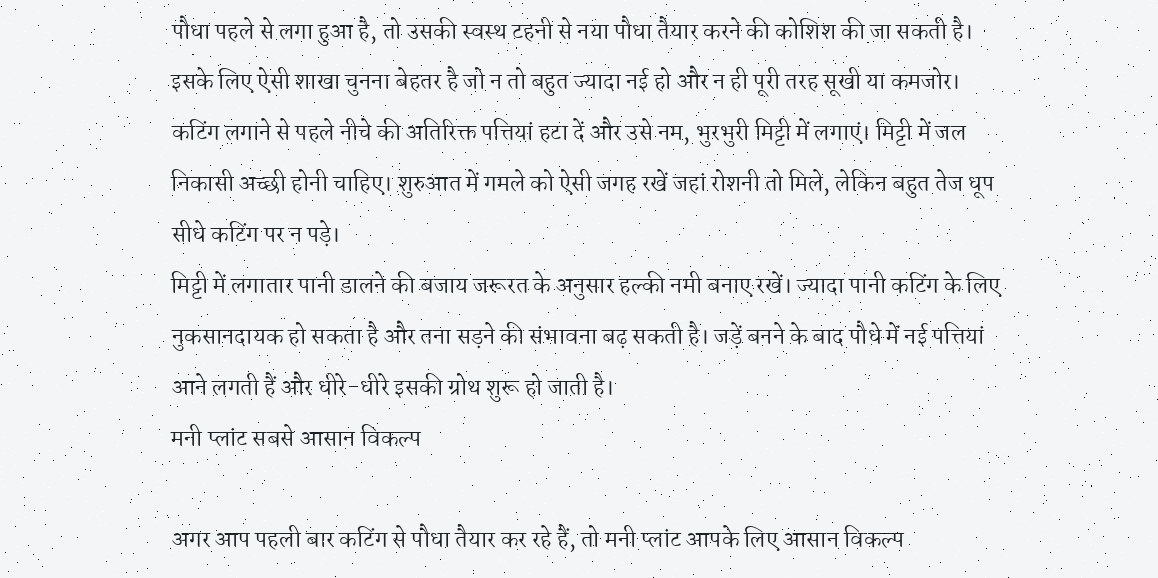पौधा पहले से लगा हुआ है, तो उसकी स्वस्थ टहनी से नया पौधा तैयार करने की कोशिश की जा सकती है। इसके लिए ऐसी शाखा चुनना बेहतर है जो न तो बहुत ज्यादा नई हो और न ही पूरी तरह सूखी या कमजोर।
कटिंग लगाने से पहले नीचे की अतिरिक्त पत्तियां हटा दें और उसे नम, भुरभुरी मिट्टी में लगाएं। मिट्टी में जल निकासी अच्छी होनी चाहिए। शुरुआत में गमले को ऐसी जगह रखें जहां रोशनी तो मिले, लेकिन बहुत तेज धूप सीधे कटिंग पर न पड़े।
मिट्टी में लगातार पानी डालने की बजाय जरूरत के अनुसार हल्की नमी बनाए रखें। ज्यादा पानी कटिंग के लिए नुकसानदायक हो सकता है और तना सड़ने की संभावना बढ़ सकती है। जड़ें बनने के बाद पौधे में नई पत्तियां आने लगती हैं और धीरे-धीरे इसकी ग्रोथ शुरू हो जाती है।
मनी प्लांट सबसे आसान विकल्प

अगर आप पहली बार कटिंग से पौधा तैयार कर रहे हैं, तो मनी प्लांट आपके लिए आसान विकल्प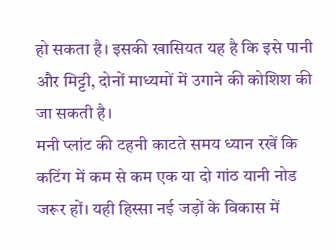हो सकता है। इसकी खासियत यह है कि इसे पानी और मिट्टी, दोनों माध्यमों में उगाने की कोशिश की जा सकती है।
मनी प्लांट की टहनी काटते समय ध्यान रखें कि कटिंग में कम से कम एक या दो गांठ यानी नोड जरूर हों। यही हिस्सा नई जड़ों के विकास में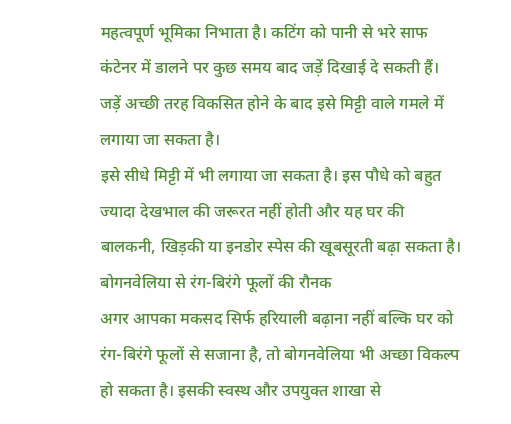महत्वपूर्ण भूमिका निभाता है। कटिंग को पानी से भरे साफ कंटेनर में डालने पर कुछ समय बाद जड़ें दिखाई दे सकती हैं। जड़ें अच्छी तरह विकसित होने के बाद इसे मिट्टी वाले गमले में लगाया जा सकता है।
इसे सीधे मिट्टी में भी लगाया जा सकता है। इस पौधे को बहुत ज्यादा देखभाल की जरूरत नहीं होती और यह घर की बालकनी, खिड़की या इनडोर स्पेस की खूबसूरती बढ़ा सकता है।
बोगनवेलिया से रंग-बिरंगे फूलों की रौनक
अगर आपका मकसद सिर्फ हरियाली बढ़ाना नहीं बल्कि घर को रंग-बिरंगे फूलों से सजाना है, तो बोगनवेलिया भी अच्छा विकल्प हो सकता है। इसकी स्वस्थ और उपयुक्त शाखा से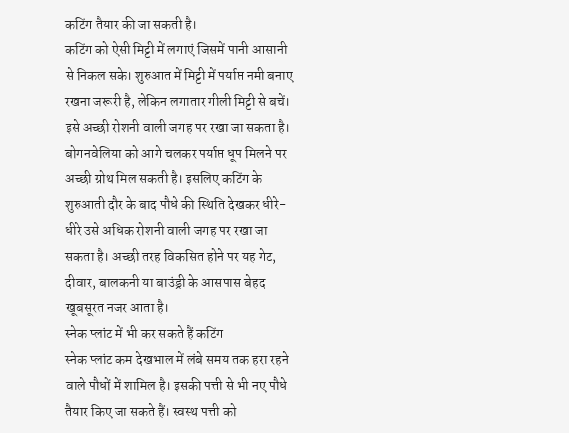कटिंग तैयार की जा सकती है।
कटिंग को ऐसी मिट्टी में लगाएं जिसमें पानी आसानी से निकल सके। शुरुआत में मिट्टी में पर्याप्त नमी बनाए रखना जरूरी है, लेकिन लगातार गीली मिट्टी से बचें। इसे अच्छी रोशनी वाली जगह पर रखा जा सकता है।
बोगनवेलिया को आगे चलकर पर्याप्त धूप मिलने पर अच्छी ग्रोथ मिल सकती है। इसलिए कटिंग के शुरुआती दौर के बाद पौधे की स्थिति देखकर धीरे-धीरे उसे अधिक रोशनी वाली जगह पर रखा जा सकता है। अच्छी तरह विकसित होने पर यह गेट, दीवार, बालकनी या बाउंड्री के आसपास बेहद खूबसूरत नजर आता है।
स्नेक प्लांट में भी कर सकते हैं कटिंग
स्नेक प्लांट कम देखभाल में लंबे समय तक हरा रहने वाले पौधों में शामिल है। इसकी पत्ती से भी नए पौधे तैयार किए जा सकते हैं। स्वस्थ पत्ती को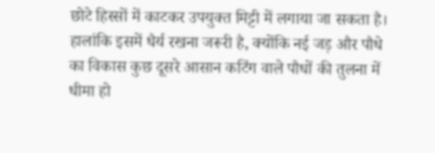छोटे हिस्सों में काटकर उपयुक्त मिट्टी में लगाया जा सकता है।
हालांकि इसमें धैर्य रखना जरूरी है, क्योंकि नई जड़ और पौधे का विकास कुछ दूसरे आसान कटिंग वाले पौधों की तुलना में धीमा हो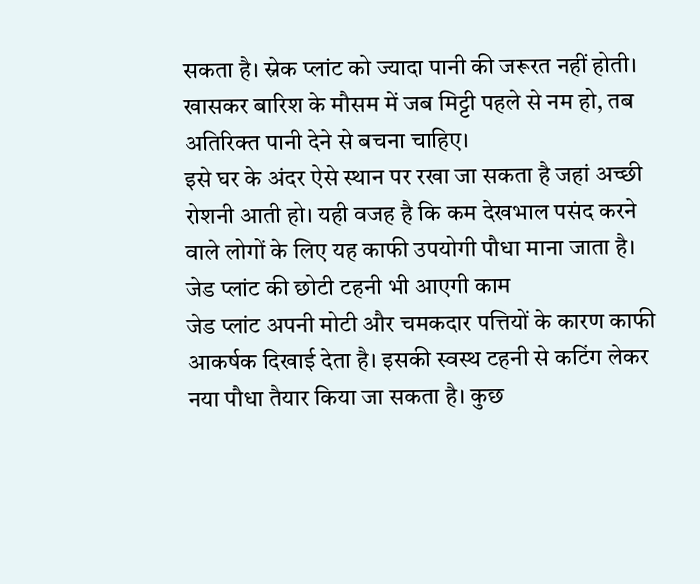सकता है। स्नेक प्लांट को ज्यादा पानी की जरूरत नहीं होती। खासकर बारिश के मौसम में जब मिट्टी पहले से नम हो, तब अतिरिक्त पानी देने से बचना चाहिए।
इसे घर के अंदर ऐसे स्थान पर रखा जा सकता है जहां अच्छी रोशनी आती हो। यही वजह है कि कम देखभाल पसंद करने वाले लोगों के लिए यह काफी उपयोगी पौधा माना जाता है।
जेड प्लांट की छोटी टहनी भी आएगी काम
जेड प्लांट अपनी मोटी और चमकदार पत्तियों के कारण काफी आकर्षक दिखाई देता है। इसकी स्वस्थ टहनी से कटिंग लेकर नया पौधा तैयार किया जा सकता है। कुछ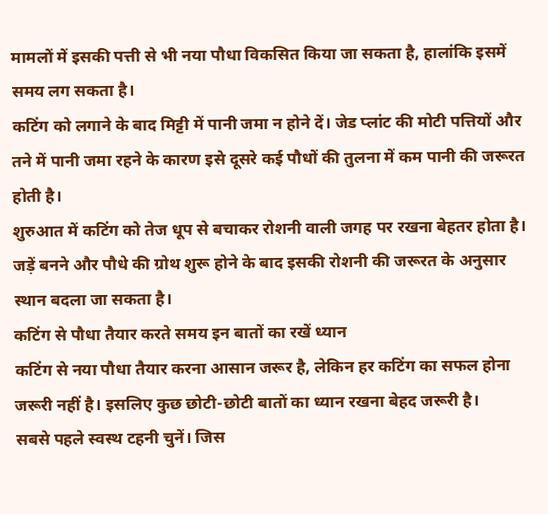मामलों में इसकी पत्ती से भी नया पौधा विकसित किया जा सकता है, हालांकि इसमें समय लग सकता है।
कटिंग को लगाने के बाद मिट्टी में पानी जमा न होने दें। जेड प्लांट की मोटी पत्तियों और तने में पानी जमा रहने के कारण इसे दूसरे कई पौधों की तुलना में कम पानी की जरूरत होती है।
शुरुआत में कटिंग को तेज धूप से बचाकर रोशनी वाली जगह पर रखना बेहतर होता है। जड़ें बनने और पौधे की ग्रोथ शुरू होने के बाद इसकी रोशनी की जरूरत के अनुसार स्थान बदला जा सकता है।
कटिंग से पौधा तैयार करते समय इन बातों का रखें ध्यान
कटिंग से नया पौधा तैयार करना आसान जरूर है, लेकिन हर कटिंग का सफल होना जरूरी नहीं है। इसलिए कुछ छोटी-छोटी बातों का ध्यान रखना बेहद जरूरी है।
सबसे पहले स्वस्थ टहनी चुनें। जिस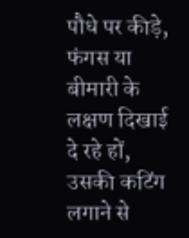पौधे पर कीड़े, फंगस या बीमारी के लक्षण दिखाई दे रहे हों, उसकी कटिंग लगाने से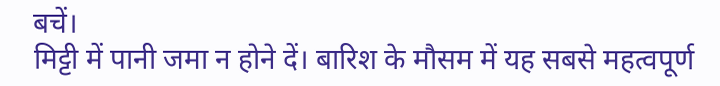बचें।
मिट्टी में पानी जमा न होने दें। बारिश के मौसम में यह सबसे महत्वपूर्ण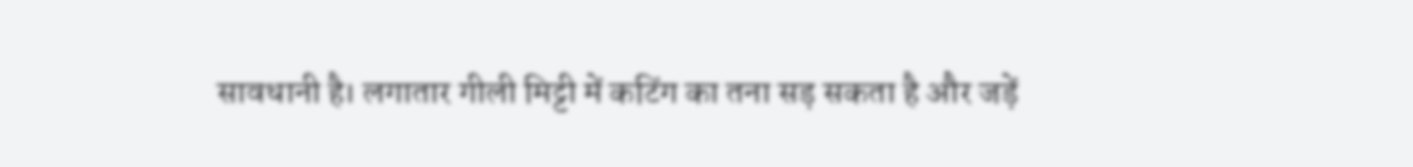सावधानी है। लगातार गीली मिट्टी में कटिंग का तना सड़ सकता है और जड़ें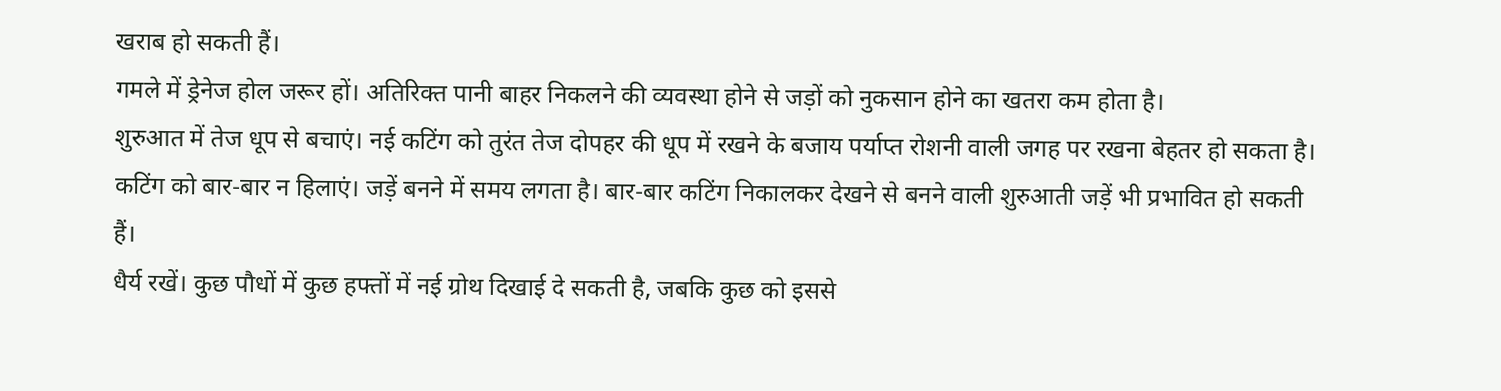खराब हो सकती हैं।
गमले में ड्रेनेज होल जरूर हों। अतिरिक्त पानी बाहर निकलने की व्यवस्था होने से जड़ों को नुकसान होने का खतरा कम होता है।
शुरुआत में तेज धूप से बचाएं। नई कटिंग को तुरंत तेज दोपहर की धूप में रखने के बजाय पर्याप्त रोशनी वाली जगह पर रखना बेहतर हो सकता है।
कटिंग को बार-बार न हिलाएं। जड़ें बनने में समय लगता है। बार-बार कटिंग निकालकर देखने से बनने वाली शुरुआती जड़ें भी प्रभावित हो सकती हैं।
धैर्य रखें। कुछ पौधों में कुछ हफ्तों में नई ग्रोथ दिखाई दे सकती है, जबकि कुछ को इससे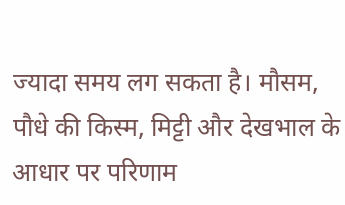ज्यादा समय लग सकता है। मौसम, पौधे की किस्म, मिट्टी और देखभाल के आधार पर परिणाम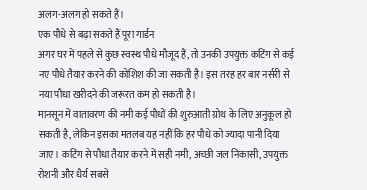अलग-अलग हो सकते हैं।
एक पौधे से बढ़ा सकते हैं पूरा गार्डन
अगर घर में पहले से कुछ स्वस्थ पौधे मौजूद हैं, तो उनकी उपयुक्त कटिंग से कई नए पौधे तैयार करने की कोशिश की जा सकती है। इस तरह हर बार नर्सरी से नया पौधा खरीदने की जरूरत कम हो सकती है।
मानसून में वातावरण की नमी कई पौधों की शुरुआती ग्रोथ के लिए अनुकूल हो सकती है, लेकिन इसका मतलब यह नहीं कि हर पौधे को ज्यादा पानी दिया जाए। कटिंग से पौधा तैयार करने में सही नमी, अच्छी जल निकासी, उपयुक्त रोशनी और धैर्य सबसे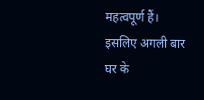महत्वपूर्ण हैं।
इसलिए अगली बार घर के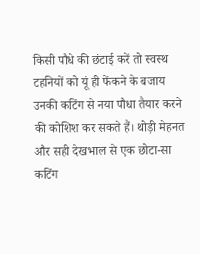किसी पौधे की छंटाई करें तो स्वस्थ टहनियों को यूं ही फेंकने के बजाय उनकी कटिंग से नया पौधा तैयार करने की कोशिश कर सकते हैं। थोड़ी मेहनत और सही देखभाल से एक छोटा-सा कटिंग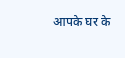आपके घर के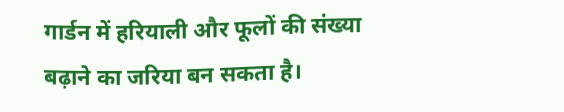गार्डन में हरियाली और फूलों की संख्या बढ़ाने का जरिया बन सकता है।